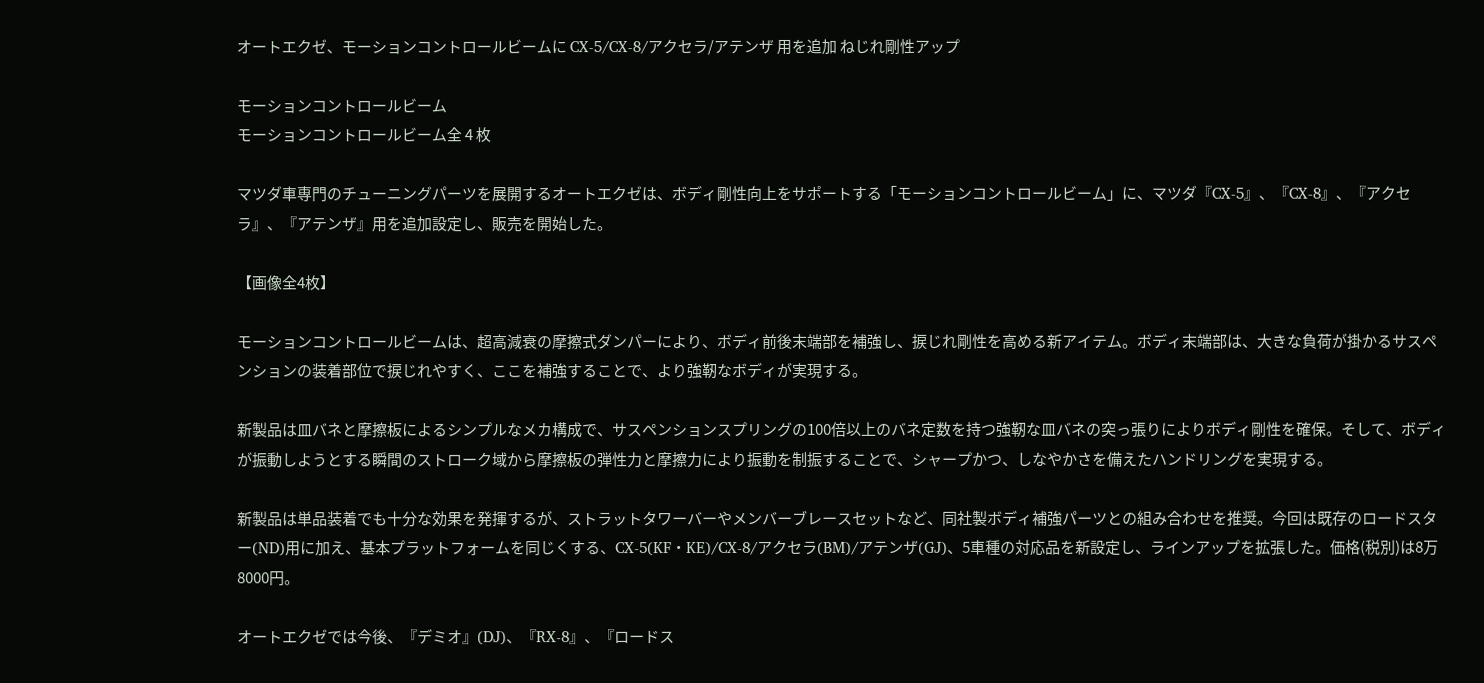オートエクゼ、モーションコントロールビームに CX-5/CX-8/アクセラ/アテンザ 用を追加 ねじれ剛性アップ

モーションコントロールビーム
モーションコントロールビーム全 4 枚

マツダ車専門のチューニングパーツを展開するオートエクゼは、ボディ剛性向上をサポートする「モーションコントロールビーム」に、マツダ『CX-5』、『CX-8』、『アクセラ』、『アテンザ』用を追加設定し、販売を開始した。

【画像全4枚】

モーションコントロールビームは、超高減衰の摩擦式ダンパーにより、ボディ前後末端部を補強し、捩じれ剛性を高める新アイテム。ボディ末端部は、大きな負荷が掛かるサスペンションの装着部位で捩じれやすく、ここを補強することで、より強靭なボディが実現する。

新製品は皿バネと摩擦板によるシンプルなメカ構成で、サスペンションスプリングの100倍以上のバネ定数を持つ強靭な皿バネの突っ張りによりボディ剛性を確保。そして、ボディが振動しようとする瞬間のストローク域から摩擦板の弾性力と摩擦力により振動を制振することで、シャープかつ、しなやかさを備えたハンドリングを実現する。

新製品は単品装着でも十分な効果を発揮するが、ストラットタワーバーやメンバーブレースセットなど、同社製ボディ補強パーツとの組み合わせを推奨。今回は既存のロードスター(ND)用に加え、基本プラットフォームを同じくする、CX-5(KF・KE)/CX-8/アクセラ(BM)/アテンザ(GJ)、5車種の対応品を新設定し、ラインアップを拡張した。価格(税別)は8万8000円。

オートエクゼでは今後、『デミオ』(DJ)、『RX-8』、『ロードス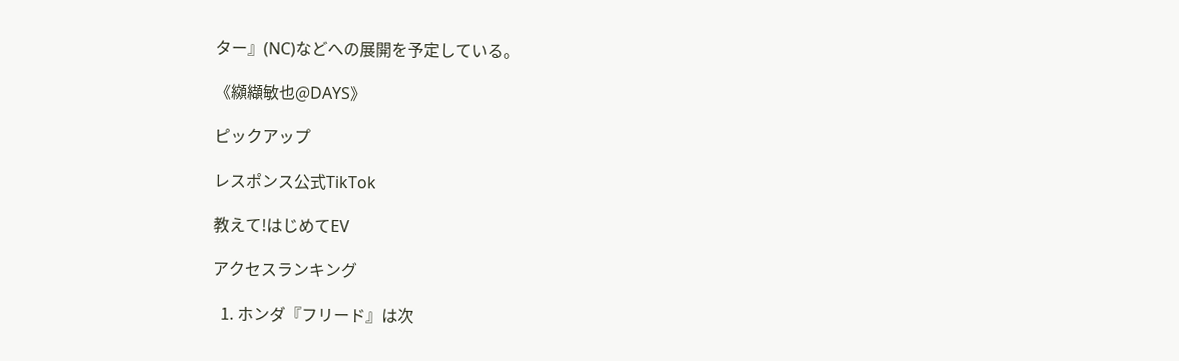ター』(NC)などへの展開を予定している。

《纐纈敏也@DAYS》

ピックアップ

レスポンス公式TikTok

教えて!はじめてEV

アクセスランキング

  1. ホンダ『フリード』は次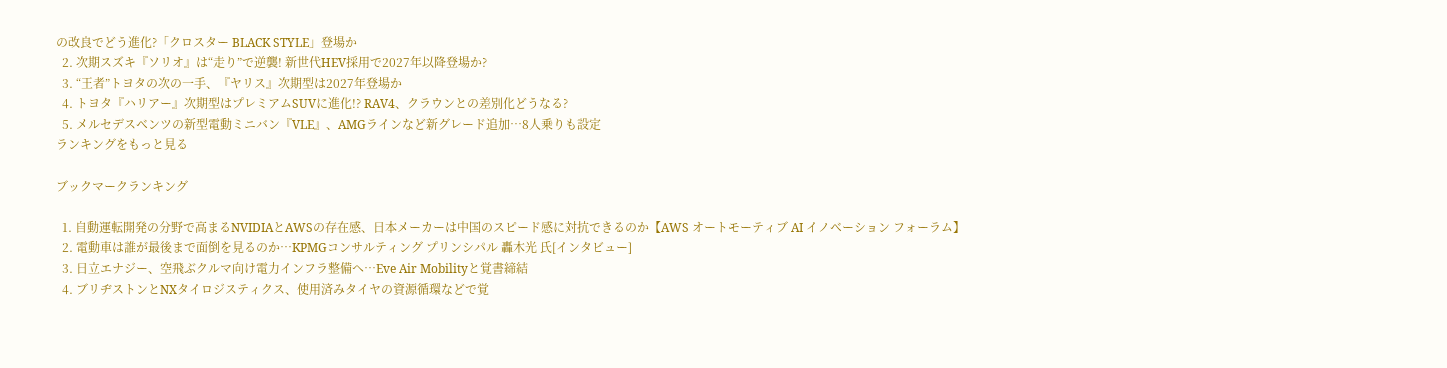の改良でどう進化?「クロスター BLACK STYLE」登場か
  2. 次期スズキ『ソリオ』は“走り”で逆襲! 新世代HEV採用で2027年以降登場か?
  3. “王者”トヨタの次の一手、『ヤリス』次期型は2027年登場か
  4. トヨタ『ハリアー』次期型はプレミアムSUVに進化!? RAV4、クラウンとの差別化どうなる?
  5. メルセデスベンツの新型電動ミニバン『VLE』、AMGラインなど新グレード追加…8人乗りも設定
ランキングをもっと見る

ブックマークランキング

  1. 自動運転開発の分野で高まるNVIDIAとAWSの存在感、日本メーカーは中国のスピード感に対抗できるのか【AWS オートモーティブ AI イノベーション フォーラム】
  2. 電動車は誰が最後まで面倒を見るのか…KPMGコンサルティング プリンシパル 轟木光 氏[インタビュー]
  3. 日立エナジー、空飛ぶクルマ向け電力インフラ整備へ…Eve Air Mobilityと覚書締結
  4. ブリヂストンとNXタイロジスティクス、使用済みタイヤの資源循環などで覚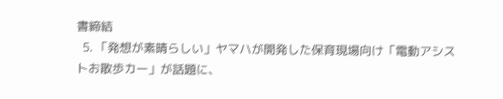書締結
  5. 「発想が素晴らしい」ヤマハが開発した保育現場向け「電動アシストお散歩カー」が話題に、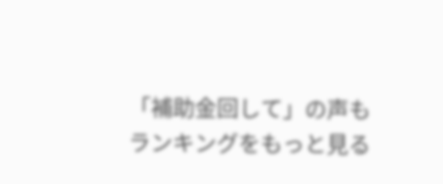「補助金回して」の声も
ランキングをもっと見る